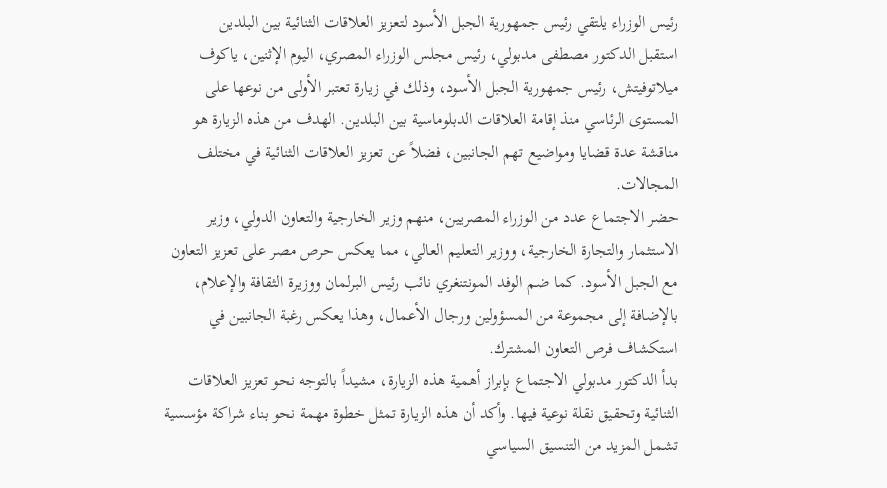رئيس الوزراء يلتقي رئيس جمهورية الجبل الأسود لتعزيز العلاقات الثنائية بين البلدين
استقبل الدكتور مصطفى مدبولي، رئيس مجلس الوزراء المصري، اليوم الإثنين، ياكوف ميلاتوفيتش، رئيس جمهورية الجبل الأسود، وذلك في زيارة تعتبر الأولى من نوعها على المستوى الرئاسي منذ إقامة العلاقات الدبلوماسية بين البلدين. الهدف من هذه الزيارة هو مناقشة عدة قضايا ومواضيع تهم الجانبين، فضلاً عن تعزيز العلاقات الثنائية في مختلف المجالات.
حضر الاجتماع عدد من الوزراء المصريين، منهم وزير الخارجية والتعاون الدولي، وزير الاستثمار والتجارة الخارجية، ووزير التعليم العالي، مما يعكس حرص مصر على تعزيز التعاون مع الجبل الأسود. كما ضم الوفد المونتنغري نائب رئيس البرلمان ووزيرة الثقافة والإعلام، بالإضافة إلى مجموعة من المسؤولين ورجال الأعمال، وهذا يعكس رغبة الجانبين في استكشاف فرص التعاون المشترك.
بدأ الدكتور مدبولي الاجتماع بإبراز أهمية هذه الزيارة، مشيداً بالتوجه نحو تعزيز العلاقات الثنائية وتحقيق نقلة نوعية فيها. وأكد أن هذه الزيارة تمثل خطوة مهمة نحو بناء شراكة مؤسسية تشمل المزيد من التنسيق السياسي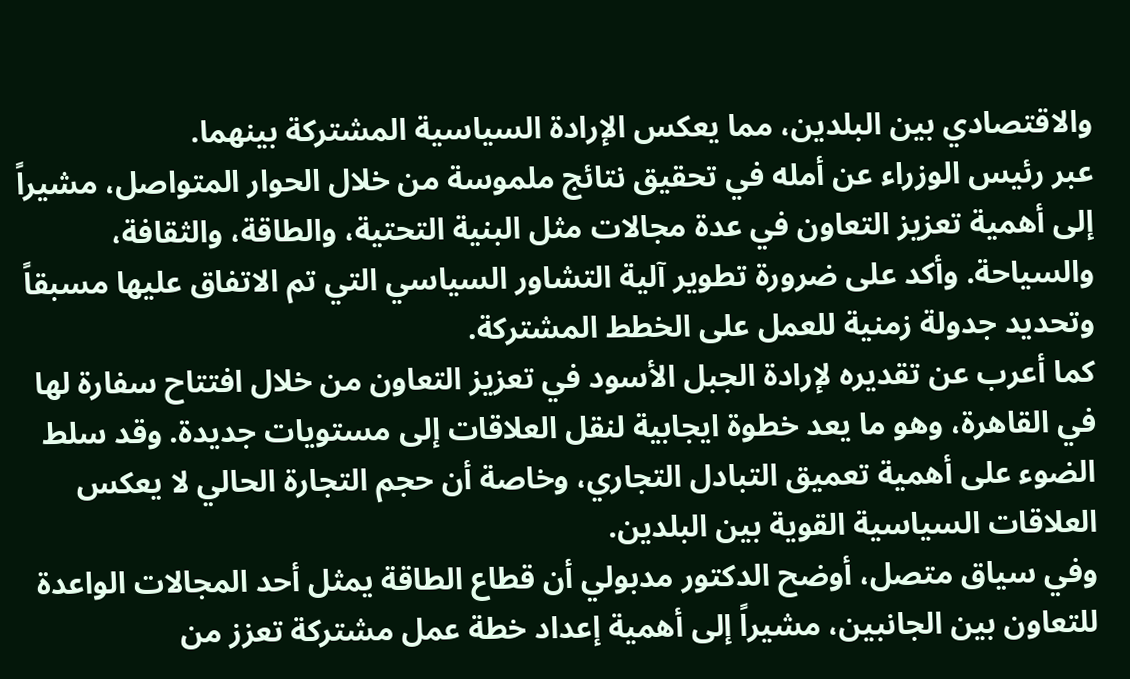والاقتصادي بين البلدين، مما يعكس الإرادة السياسية المشتركة بينهما.
عبر رئيس الوزراء عن أمله في تحقيق نتائج ملموسة من خلال الحوار المتواصل، مشيراً إلى أهمية تعزيز التعاون في عدة مجالات مثل البنية التحتية، والطاقة، والثقافة، والسياحة. وأكد على ضرورة تطوير آلية التشاور السياسي التي تم الاتفاق عليها مسبقاً وتحديد جدولة زمنية للعمل على الخطط المشتركة.
كما أعرب عن تقديره لإرادة الجبل الأسود في تعزيز التعاون من خلال افتتاح سفارة لها في القاهرة، وهو ما يعد خطوة ايجابية لنقل العلاقات إلى مستويات جديدة. وقد سلط الضوء على أهمية تعميق التبادل التجاري، وخاصة أن حجم التجارة الحالي لا يعكس العلاقات السياسية القوية بين البلدين.
وفي سياق متصل، أوضح الدكتور مدبولي أن قطاع الطاقة يمثل أحد المجالات الواعدة للتعاون بين الجانبين، مشيراً إلى أهمية إعداد خطة عمل مشتركة تعزز من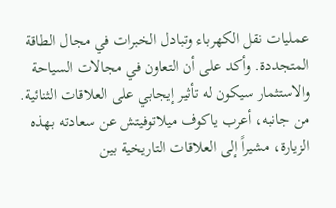عمليات نقل الكهرباء وتبادل الخبرات في مجال الطاقة المتجددة. وأكد على أن التعاون في مجالات السياحة والاستثمار سيكون له تأثير إيجابي على العلاقات الثنائية.
من جانبه، أعرب ياكوف ميلاتوفيتش عن سعادته بهذه الزيارة، مشيراً إلى العلاقات التاريخية بين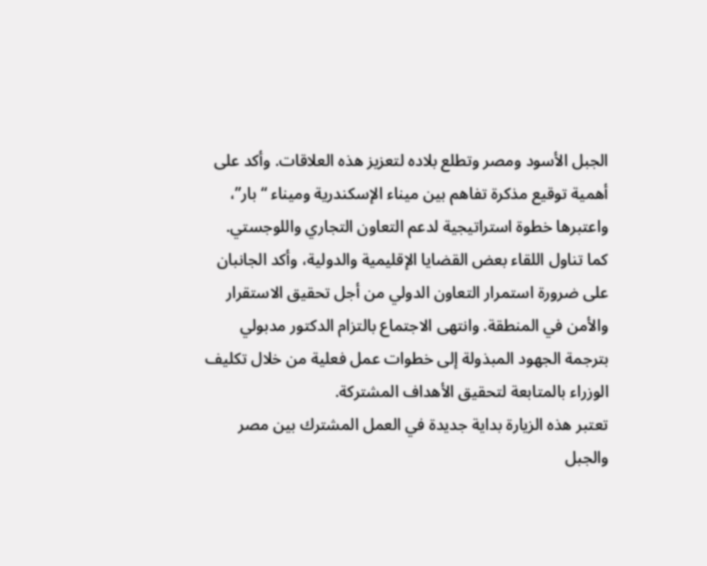الجبل الأسود ومصر وتطلع بلاده لتعزيز هذه العلاقات. وأكد على أهمية توقيع مذكرة تفاهم بين ميناء الإسكندرية وميناء “بار”، واعتبرها خطوة استراتيجية لدعم التعاون التجاري واللوجستي.
كما تناول اللقاء بعض القضايا الإقليمية والدولية، وأكد الجانبان على ضرورة استمرار التعاون الدولي من أجل تحقيق الاستقرار والأمن في المنطقة. وانتهى الاجتماع بالتزام الدكتور مدبولي بترجمة الجهود المبذولة إلى خطوات عمل فعلية من خلال تكليف الوزراء بالمتابعة لتحقيق الأهداف المشتركة.
تعتبر هذه الزيارة بداية جديدة في العمل المشترك بين مصر والجبل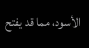الأسود، مما قد يفتح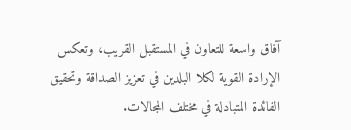آفاق واسعة للتعاون في المستقبل القريب، وتعكس الإرادة القوية لكلا البلدين في تعزيز الصداقة وتحقيق الفائدة المتبادلة في مختلف المجالات.